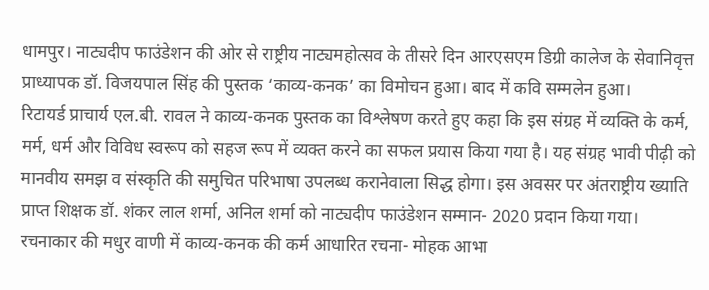धामपुर। नाट्यदीप फाउंडेशन की ओर से राष्ट्रीय नाट्यमहोत्सव के तीसरे दिन आरएसएम डिग्री कालेज के सेवानिवृत्त प्राध्यापक डॉ. विजयपाल सिंह की पुस्तक ‘काव्य-कनक’ का विमोचन हुआ। बाद में कवि सम्मलेन हुआ।
रिटायर्ड प्राचार्य एल.बी. रावल ने काव्य-कनक पुस्तक का विश्लेषण करते हुए कहा कि इस संग्रह में व्यक्ति के कर्म, मर्म, धर्म और विविध स्वरूप को सहज रूप में व्यक्त करने का सफल प्रयास किया गया है। यह संग्रह भावी पीढ़ी को मानवीय समझ व संस्कृति की समुचित परिभाषा उपलब्ध करानेवाला सिद्ध होगा। इस अवसर पर अंतराष्ट्रीय ख्याति प्राप्त शिक्षक डॉ. शंकर लाल शर्मा, अनिल शर्मा को नाट्यदीप फाउंडेशन सम्मान- 2020 प्रदान किया गया। रचनाकार की मधुर वाणी में काव्य-कनक की कर्म आधारित रचना- मोहक आभा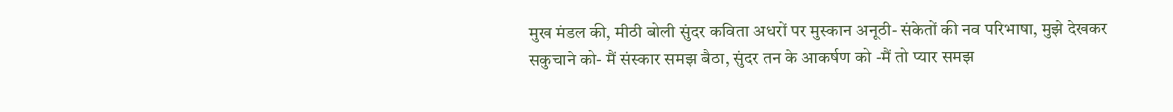मुख मंडल की, मीठी बोली सुंदर कविता अधरों पर मुस्कान अनूठी- संकेतों की नव परिभाषा, मुझे देखकर सकुचाने को- मैं संस्कार समझ बैठा, सुंदर तन के आकर्षण को -मैं तो प्यार समझ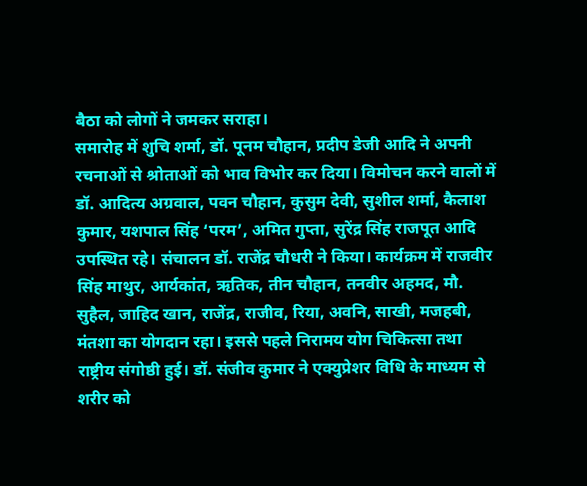बैठा को लोगों ने जमकर सराहा।
समारोह में शुचि शर्मा, डॉ. पूनम चौहान, प्रदीप डेजी आदि ने अपनी रचनाओं से श्रोताओं को भाव विभोर कर दिया। विमोचन करने वालों में डॉ. आदित्य अग्रवाल, पवन चौहान, कुसुम देवी, सुशील शर्मा, कैलाश कुमार, यशपाल सिंह ‘परम’, अमित गुप्ता, सुरेंद्र सिंह राजपूत आदि उपस्थित रहे। संचालन डॉ. राजेंद्र चौधरी ने किया। कार्यक्रम में राजवीर सिंह माथुर, आर्यकांत, ऋतिक, तीन चौहान, तनवीर अहमद, मौ. सुहैल, जाहिद खान, राजेंद्र, राजीव, रिया, अवनि, साखी, मजहबी, मंतशा का योगदान रहा। इससे पहले निरामय योग चिकित्सा तथा राष्ट्रीय संगोष्ठी हुई। डॉ. संजीव कुमार ने एक्युप्रेशर विधि के माध्यम से शरीर को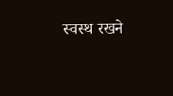स्वस्थ रखने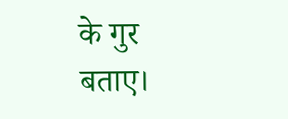के गुर बताए।